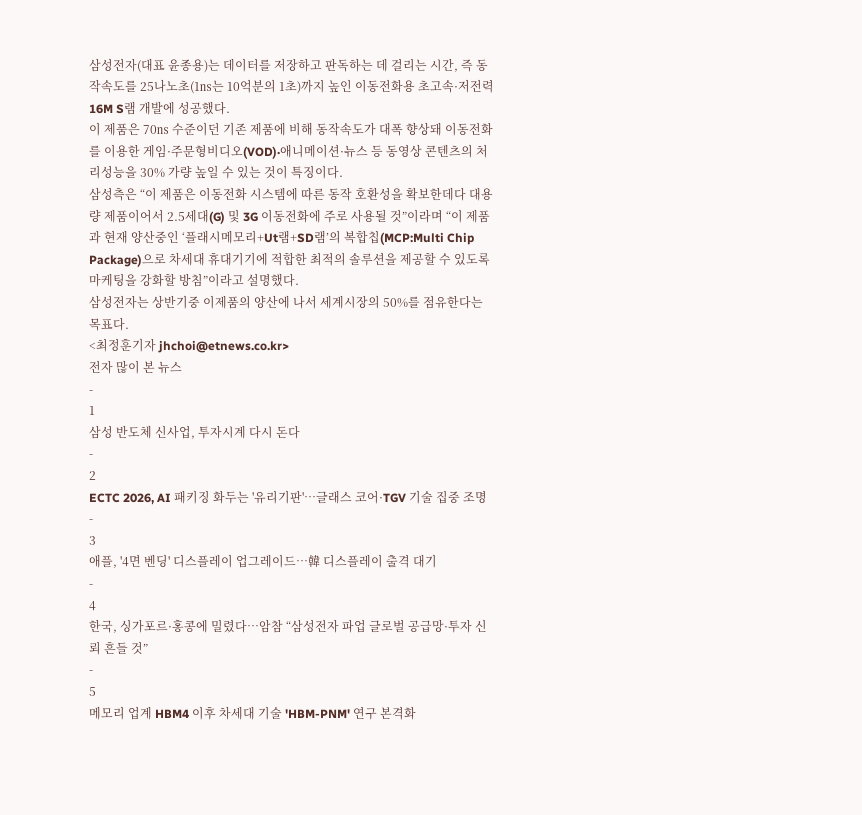삼성전자(대표 윤종용)는 데이터를 저장하고 판독하는 데 걸리는 시간, 즉 동작속도를 25나노초(1㎱는 10억분의 1초)까지 높인 이동전화용 초고속·저전력 16M S램 개발에 성공했다.
이 제품은 70㎱ 수준이던 기존 제품에 비해 동작속도가 대폭 향상돼 이동전화를 이용한 게임·주문형비디오(VOD)·애니메이션·뉴스 등 동영상 콘텐츠의 처리성능을 30% 가량 높일 수 있는 것이 특징이다.
삼성측은 “이 제품은 이동전화 시스템에 따른 동작 호환성을 확보한데다 대용량 제품이어서 2.5세대(G) 및 3G 이동전화에 주로 사용될 것”이라며 “이 제품과 현재 양산중인 ‘플래시메모리+Ut램+SD램’의 복합칩(MCP:Multi Chip Package)으로 차세대 휴대기기에 적합한 최적의 솔루션을 제공할 수 있도록 마케팅을 강화할 방침”이라고 설명했다.
삼성전자는 상반기중 이제품의 양산에 나서 세계시장의 50%를 점유한다는 목표다.
<최정훈기자 jhchoi@etnews.co.kr>
전자 많이 본 뉴스
-
1
삼성 반도체 신사업, 투자시계 다시 돈다
-
2
ECTC 2026, AI 패키징 화두는 '유리기판'…글래스 코어·TGV 기술 집중 조명
-
3
애플, '4면 벤딩' 디스플레이 업그레이드…韓 디스플레이 출격 대기
-
4
한국, 싱가포르·홍콩에 밀렸다…암참 “삼성전자 파업 글로벌 공급망·투자 신뢰 흔들 것”
-
5
메모리 업계 HBM4 이후 차세대 기술 'HBM-PNM' 연구 본격화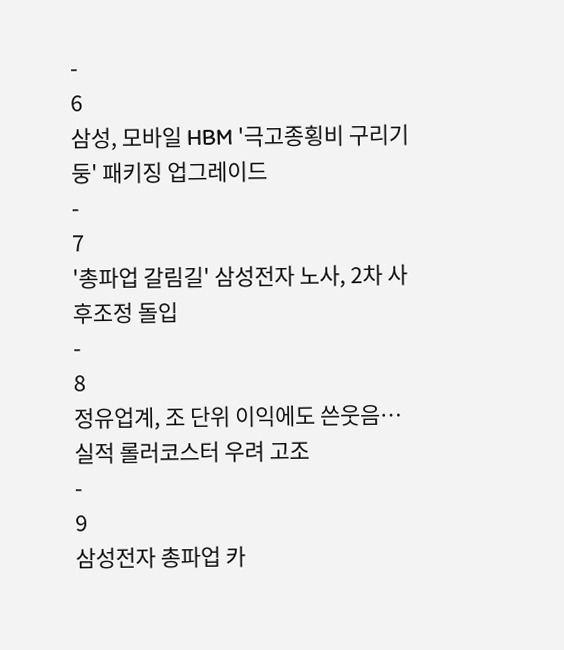-
6
삼성, 모바일 HBM '극고종횡비 구리기둥' 패키징 업그레이드
-
7
'총파업 갈림길' 삼성전자 노사, 2차 사후조정 돌입
-
8
정유업계, 조 단위 이익에도 쓴웃음…실적 롤러코스터 우려 고조
-
9
삼성전자 총파업 카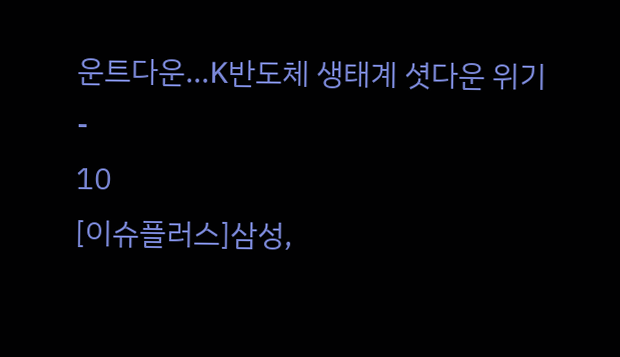운트다운…K반도체 생태계 셧다운 위기
-
10
[이슈플러스]삼성,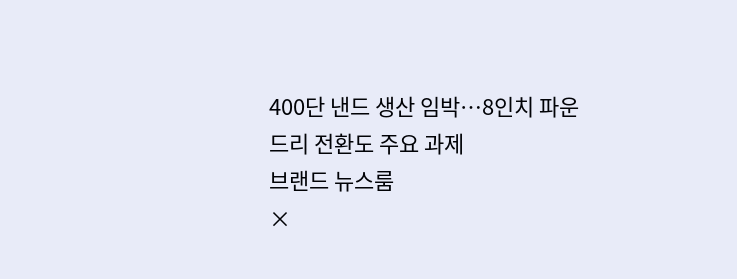400단 낸드 생산 임박…8인치 파운드리 전환도 주요 과제
브랜드 뉴스룸
×